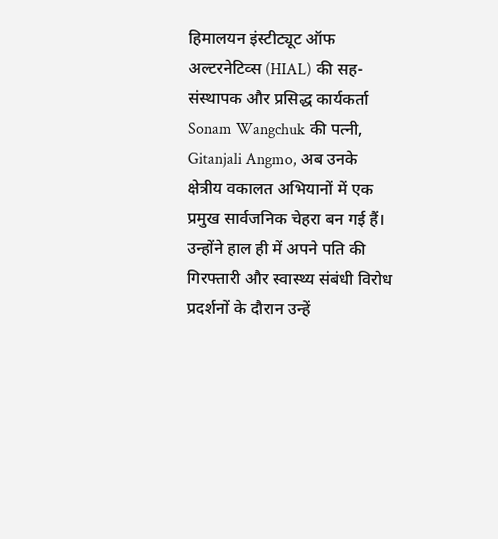हिमालयन इंस्टीट्यूट ऑफ अल्टरनेटिव्स (HIAL) की सह-संस्थापक और प्रसिद्ध कार्यकर्ता Sonam Wangchuk की पत्नी, Gitanjali Angmo, अब उनके क्षेत्रीय वकालत अभियानों में एक प्रमुख सार्वजनिक चेहरा बन गई हैं। उन्होंने हाल ही में अपने पति की गिरफ्तारी और स्वास्थ्य संबंधी विरोध प्रदर्शनों के दौरान उन्हें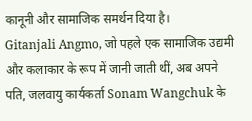कानूनी और सामाजिक समर्थन दिया है।
Gitanjali Angmo, जो पहले एक सामाजिक उद्यमी और कलाकार के रूप में जानी जाती थीं, अब अपने पति, जलवायु कार्यकर्ता Sonam Wangchuk के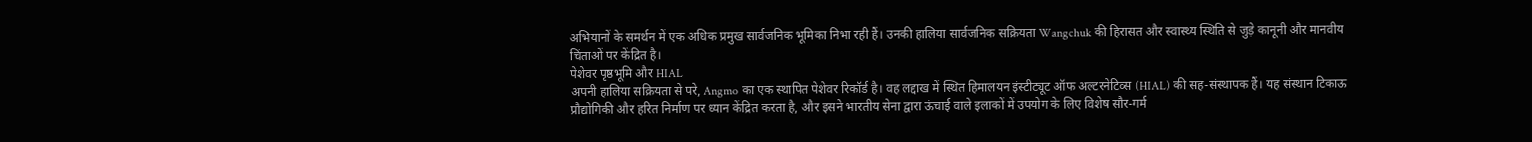अभियानों के समर्थन में एक अधिक प्रमुख सार्वजनिक भूमिका निभा रही हैं। उनकी हालिया सार्वजनिक सक्रियता Wangchuk की हिरासत और स्वास्थ्य स्थिति से जुड़े कानूनी और मानवीय चिंताओं पर केंद्रित है।
पेशेवर पृष्ठभूमि और HIAL
अपनी हालिया सक्रियता से परे, Angmo का एक स्थापित पेशेवर रिकॉर्ड है। वह लद्दाख में स्थित हिमालयन इंस्टीट्यूट ऑफ अल्टरनेटिव्स (HIAL) की सह-संस्थापक हैं। यह संस्थान टिकाऊ प्रौद्योगिकी और हरित निर्माण पर ध्यान केंद्रित करता है, और इसने भारतीय सेना द्वारा ऊंचाई वाले इलाकों में उपयोग के लिए विशेष सौर-गर्म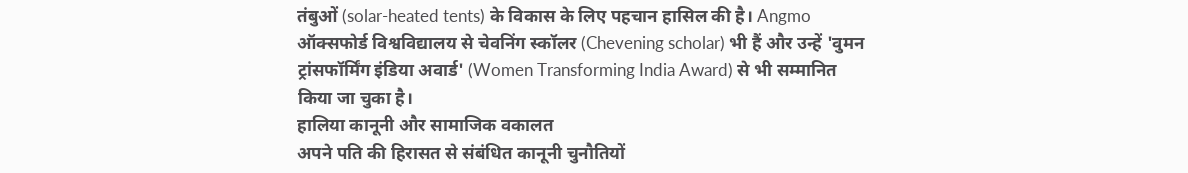तंबुओं (solar-heated tents) के विकास के लिए पहचान हासिल की है। Angmo ऑक्सफोर्ड विश्वविद्यालय से चेवनिंग स्कॉलर (Chevening scholar) भी हैं और उन्हें 'वुमन ट्रांसफॉर्मिंग इंडिया अवार्ड' (Women Transforming India Award) से भी सम्मानित किया जा चुका है।
हालिया कानूनी और सामाजिक वकालत
अपने पति की हिरासत से संबंधित कानूनी चुनौतियों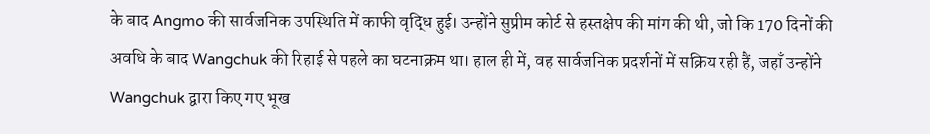के बाद Angmo की सार्वजनिक उपस्थिति में काफी वृद्धि हुई। उन्होंने सुप्रीम कोर्ट से हस्तक्षेप की मांग की थी, जो कि 170 दिनों की अवधि के बाद Wangchuk की रिहाई से पहले का घटनाक्रम था। हाल ही में, वह सार्वजनिक प्रदर्शनों में सक्रिय रही हैं, जहाँ उन्होंने Wangchuk द्वारा किए गए भूख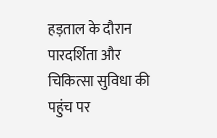हड़ताल के दौरान पारदर्शिता और चिकित्सा सुविधा की पहुंच पर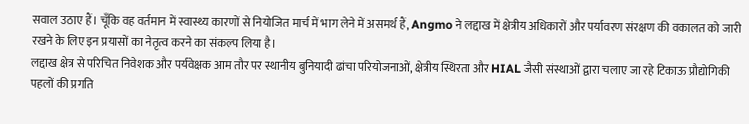सवाल उठाए हैं। चूँकि वह वर्तमान में स्वास्थ्य कारणों से नियोजित मार्च में भाग लेने में असमर्थ हैं, Angmo ने लद्दाख में क्षेत्रीय अधिकारों और पर्यावरण संरक्षण की वकालत को जारी रखने के लिए इन प्रयासों का नेतृत्व करने का संकल्प लिया है।
लद्दाख क्षेत्र से परिचित निवेशक और पर्यवेक्षक आम तौर पर स्थानीय बुनियादी ढांचा परियोजनाओं, क्षेत्रीय स्थिरता और HIAL जैसी संस्थाओं द्वारा चलाए जा रहे टिकाऊ प्रौद्योगिकी पहलों की प्रगति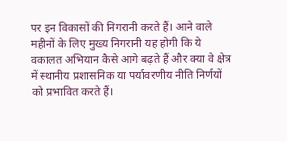पर इन विकासों की निगरानी करते हैं। आने वाले महीनों के लिए मुख्य निगरानी यह होगी कि ये वकालत अभियान कैसे आगे बढ़ते हैं और क्या वे क्षेत्र में स्थानीय प्रशासनिक या पर्यावरणीय नीति निर्णयों को प्रभावित करते हैं।